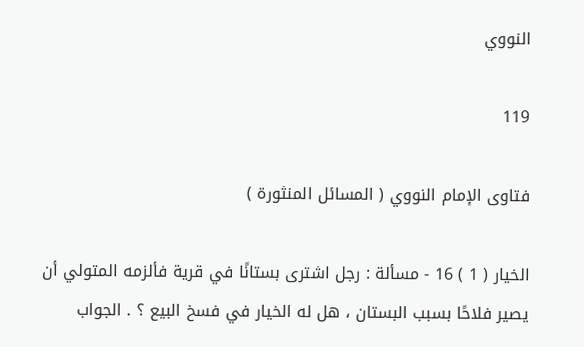النووي

119

فتاوى الإمام النووي ( المسائل المنثورة )

الخيار ( 1 ) 16 - مسألة : رجل اشترى بستانًا في قرية فألزمه المتولي أن يصير فلاحًا بسبب البستان ، هل له الخيار في فسخ البيع ؟ . الجواب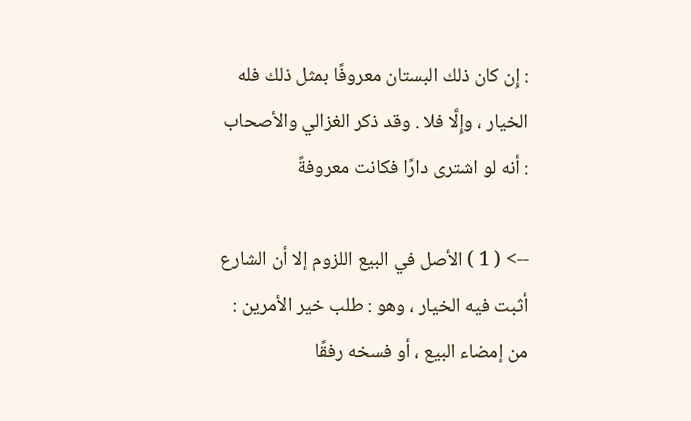: إِن كان ذلك البستان معروفًا بمثل ذلك فله الخيار ، وإِلَّا فلا . وقد ذكر الغزالي والأصحاب : أنه لو اشترى دارًا فكانت معروفةً

--> ( 1 ) الأصل في البيع اللزوم إلا أن الشارع أثبت فيه الخيار ، وهو : طلب خير الأمرين : من إمضاء البيع ، أو فسخه رفقًا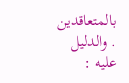بالمتعاقدين . والدليل عليه :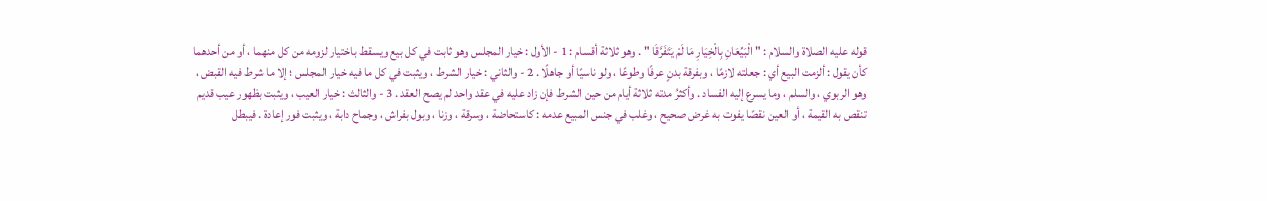قوله عليه الصلاة والسلام : " الْبَيِّعَانِ بِالْخِيَارِ مَا لَمْ يَتَفَرَّقَا " . وهو ثلاثة أقسام : 1 - الأول : خيار المجلس وهو ثابت في كل بيع ويسقط باختيار لزومه من كل منهما ، أو من أحدهما كأن يقول : ألزمت البيع أي : جعلته لازمًا ، وبفرقة بدنٍ عرفًا وطوعًا ، ولو ناسيًا أو جاهلًا . 2 - والثاني : خيار الشرط ، ويثبت في كل ما فيه خيار المجلس ؛ إلا ما شرط فيه القبض ، وهو الربوي ، والسلم ، وما يسرع إليه الفساد . وأكثرُ مدته ثلاثة أيام من حين الشرط فإن زاد عليه في عقد واحد لم يصح العقد . 3 - والثالث : خيار العيب ، ويثبت بظهور عيب قديم تنقص به القيمة ، أو العين نقصًا يفوت به غرض صحيح ، وغلب في جنس المبيع عدمه : كاستحاضة ، وسرقة ، وزنا ، وبول بفراش ، وجماح دابة ، ويثبت فور إعادة . فيبطل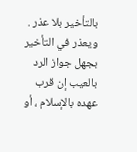بالتأخير بلا عذر . ويعذر في التأخير بجهل جواز الرد بالعيب إن قرب عهده بالإسلام ، أو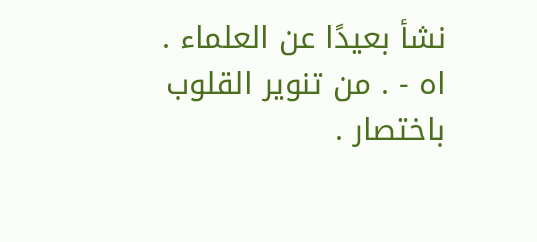نشأ بعيدًا عن العلماء . اه - . من تنوير القلوب باختصار .